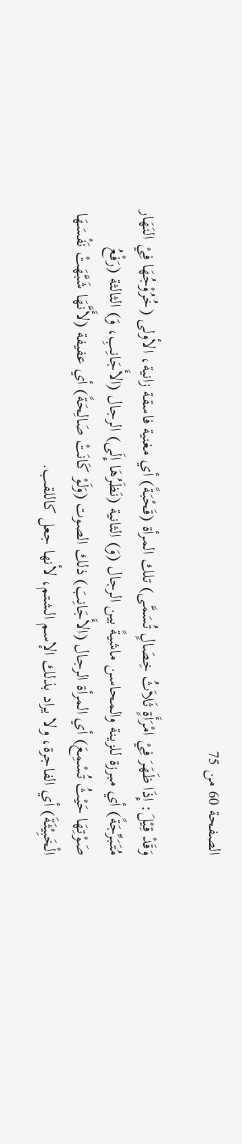الصفحة 60 من 75

وَقَدْ قِيْلَ: إِذَا ظَهَرَ فِيْ امْرَأَةٍ ثَلاَثُ خِصَالٍ تُسَمَّى) تلك المرأة (قَحْبَةً) أي مغنية فاسقة زانية، الأولى (خُرُوْجُهَا فِيْ النَهَار مُتَبَرِّجَةً) أي مبرزة للزينة والمحاسن ماشيةً بين الرجال (وَ) الثانية (نَظَرُهَا إِلَى) الرجال (الأَجَانِبِ، وَ) الثالثة (رَفْعُ صَوْتِهَا حَيْثُ تُسْمِعَ) أي المرأة الرجال (الأَجَانِبَ) ذلك الصوت (وَلَوْ كَانَتْ صَالِحَةً) أي عفيفة (لأَنَّهَا شَبَّهَتْ نَفْسَهَا الْخَبِيْثَةَ) أي الفاجرة، ولا يراد بذلك الإسم الشتم، لأنها جعل كاللقب.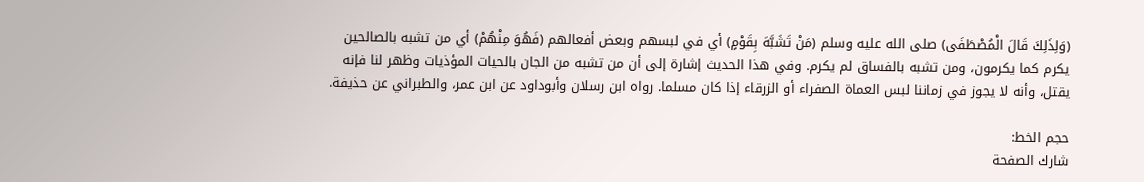(وَلِذَلِكَ قَالَ الْمُصْطَفَى) صلى الله عليه وسلم (مَنْ تَشَبَّهَ بِقَوْمٍ) أي في لبسهم وبعض أفعالهم (فَهُوَ مِنْهُمْ) أي من تشبه بالصالحين يكرم كما يكرمون، ومن تشبه بالفساق لم يكرم. وفي هذا الحديث إشارة إلى أن من تشبه من الجان بالحيات المؤذيات وظهر لنا فإنه يقتل، وأنه لا يجوز في زماننا لبس العماة الصفراء أو الزرقاء إذا كان مسلما. رواه ابن رسلان وأبوداود عن ابن عمر، والطبراني عن حذيفة.

حجم الخط:
شارك الصفحة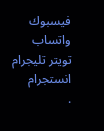فيسبوك واتساب تويتر تليجرام انستجرام
.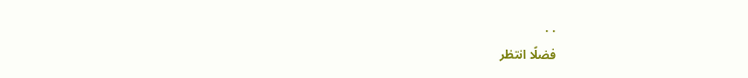. .
فضلًا انتظر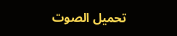تحميل الصوت